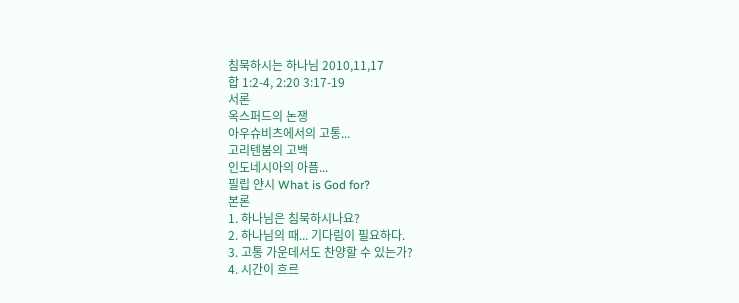침묵하시는 하나님 2010,11,17
합 1:2-4, 2:20 3:17-19
서론
옥스퍼드의 논쟁
아우슈비츠에서의 고통...
고리텐붐의 고백
인도네시아의 아픔...
필립 얀시 What is God for?
본론
1. 하나님은 침묵하시나요?
2. 하나님의 때... 기다림이 필요하다.
3. 고통 가운데서도 찬양할 수 있는가?
4. 시간이 흐르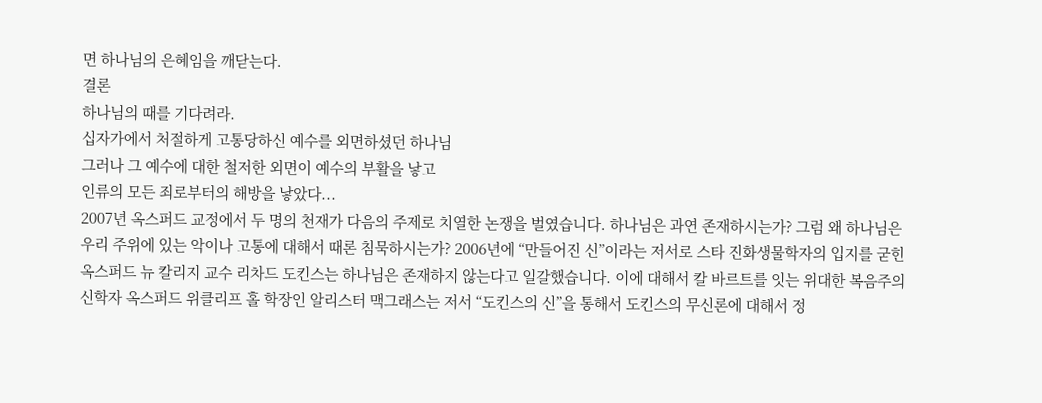면 하나님의 은혜임을 깨닫는다.
결론
하나님의 때를 기다려라.
십자가에서 처절하게 고통당하신 예수를 외면하셨던 하나님
그러나 그 예수에 대한 철저한 외면이 예수의 부활을 낳고
인류의 모든 죄로부터의 해방을 낳았다...
2007년 옥스퍼드 교정에서 두 명의 천재가 다음의 주제로 치열한 논쟁을 벌였습니다. 하나님은 과연 존재하시는가? 그럼 왜 하나님은 우리 주위에 있는 악이나 고통에 대해서 때론 침묵하시는가? 2006년에 “만들어진 신”이라는 저서로 스타 진화생물학자의 입지를 굳힌 옥스퍼드 뉴 칼리지 교수 리차드 도킨스는 하나님은 존재하지 않는다고 일갈했습니다. 이에 대해서 칼 바르트를 잇는 위대한 복음주의 신학자 옥스퍼드 위클리프 홀 학장인 알리스터 맥그래스는 저서 “도킨스의 신”을 통해서 도킨스의 무신론에 대해서 정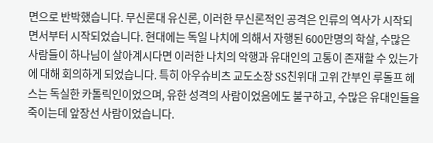면으로 반박했습니다. 무신론대 유신론, 이러한 무신론적인 공격은 인류의 역사가 시작되면서부터 시작되었습니다. 현대에는 독일 나치에 의해서 자행된 600만명의 학살, 수많은 사람들이 하나님이 살아계시다면 이러한 나치의 악행과 유대인의 고통이 존재할 수 있는가에 대해 회의하게 되었습니다. 특히 아우슈비츠 교도소장 SS친위대 고위 간부인 루돌프 헤스는 독실한 카톨릭인이었으며, 유한 성격의 사람이었음에도 불구하고, 수많은 유대인들을 죽이는데 앞장선 사람이었습니다.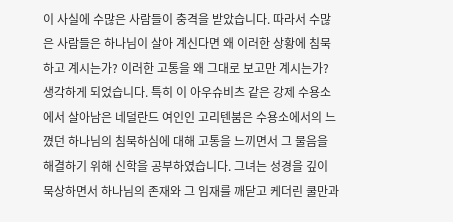이 사실에 수많은 사람들이 충격을 받았습니다. 따라서 수많은 사람들은 하나님이 살아 계신다면 왜 이러한 상황에 침묵하고 계시는가? 이러한 고통을 왜 그대로 보고만 계시는가? 생각하게 되었습니다. 특히 이 아우슈비츠 같은 강제 수용소에서 살아남은 네덜란드 여인인 고리텐붐은 수용소에서의 느꼈던 하나님의 침묵하심에 대해 고통을 느끼면서 그 물음을 해결하기 위해 신학을 공부하였습니다. 그녀는 성경을 깊이 묵상하면서 하나님의 존재와 그 임재를 깨닫고 케더린 쿨만과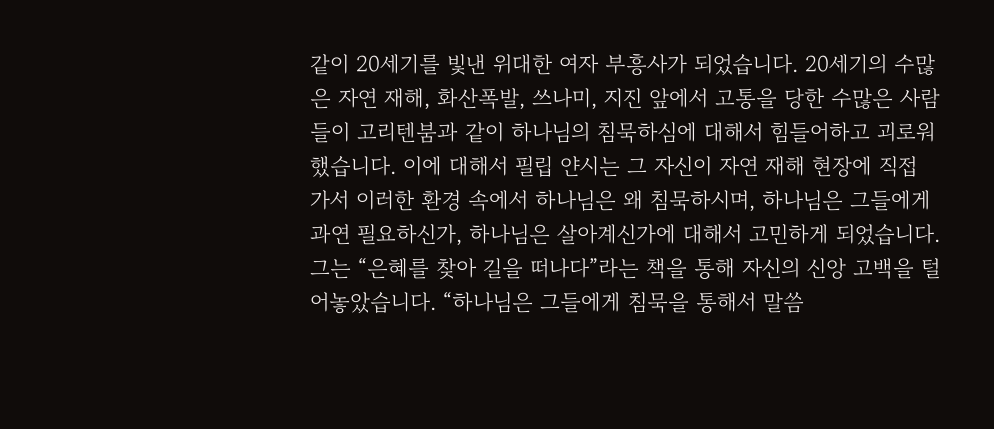같이 20세기를 빛낸 위대한 여자 부흥사가 되었습니다. 20세기의 수많은 자연 재해, 화산폭발, 쓰나미, 지진 앞에서 고통을 당한 수많은 사람들이 고리텐붐과 같이 하나님의 침묵하심에 대해서 힘들어하고 괴로워했습니다. 이에 대해서 필립 얀시는 그 자신이 자연 재해 현장에 직접 가서 이러한 환경 속에서 하나님은 왜 침묵하시며, 하나님은 그들에게 과연 필요하신가, 하나님은 살아계신가에 대해서 고민하게 되었습니다. 그는 “은혜를 찾아 길을 떠나다”라는 책을 통해 자신의 신앙 고백을 털어놓았습니다. “하나님은 그들에게 침묵을 통해서 말씀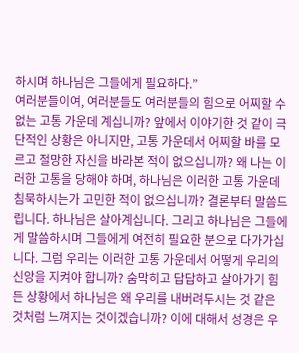하시며 하나님은 그들에게 필요하다.”
여러분들이여, 여러분들도 여러분들의 힘으로 어찌할 수 없는 고통 가운데 계십니까? 앞에서 이야기한 것 같이 극단적인 상황은 아니지만, 고통 가운데서 어찌할 바를 모르고 절망한 자신을 바라본 적이 없으십니까? 왜 나는 이러한 고통을 당해야 하며, 하나님은 이러한 고통 가운데 침묵하시는가 고민한 적이 없으십니까? 결론부터 말씀드립니다. 하나님은 살아계십니다. 그리고 하나님은 그들에게 말씀하시며 그들에게 여전히 필요한 분으로 다가가십니다. 그럼 우리는 이러한 고통 가운데서 어떻게 우리의 신앙을 지켜야 합니까? 숨막히고 답답하고 살아가기 힘든 상황에서 하나님은 왜 우리를 내버려두시는 것 같은 것처럼 느껴지는 것이겠습니까? 이에 대해서 성경은 우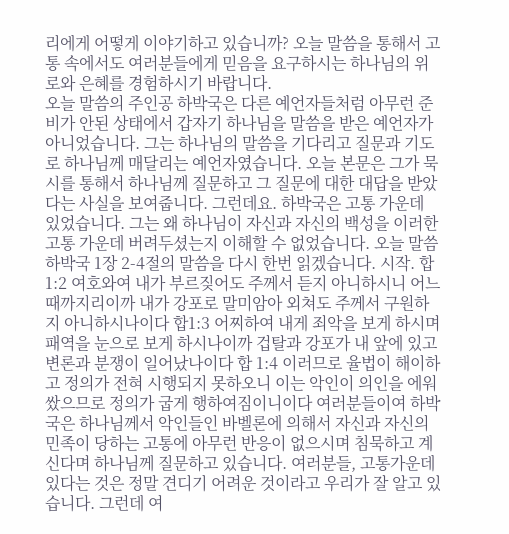리에게 어떻게 이야기하고 있습니까? 오늘 말씀을 통해서 고통 속에서도 여러분들에게 믿음을 요구하시는 하나님의 위로와 은혜를 경험하시기 바랍니다.
오늘 말씀의 주인공 하박국은 다른 예언자들처럼 아무런 준비가 안된 상태에서 갑자기 하나님을 말씀을 받은 예언자가 아니었습니다. 그는 하나님의 말씀을 기다리고 질문과 기도로 하나님께 매달리는 예언자였습니다. 오늘 본문은 그가 묵시를 통해서 하나님께 질문하고 그 질문에 대한 대답을 받았다는 사실을 보여줍니다. 그런데요. 하박국은 고통 가운데 있었습니다. 그는 왜 하나님이 자신과 자신의 백성을 이러한 고통 가운데 버려두셨는지 이해할 수 없었습니다. 오늘 말씀 하박국 1장 2-4절의 말씀을 다시 한번 읽겠습니다. 시작. 합 1:2 여호와여 내가 부르짖어도 주께서 듣지 아니하시니 어느 때까지리이까 내가 강포로 말미암아 외쳐도 주께서 구원하지 아니하시나이다 합1:3 어찌하여 내게 죄악을 보게 하시며 패역을 눈으로 보게 하시나이까 겁탈과 강포가 내 앞에 있고 변론과 분쟁이 일어났나이다 합 1:4 이러므로 율법이 해이하고 정의가 전혀 시행되지 못하오니 이는 악인이 의인을 에워쌌으므로 정의가 굽게 행하여짐이니이다 여러분들이여 하박국은 하나님께서 악인들인 바벨론에 의해서 자신과 자신의 민족이 당하는 고통에 아무런 반응이 없으시며 침묵하고 계신다며 하나님께 질문하고 있습니다. 여러분들, 고통가운데 있다는 것은 정말 견디기 어려운 것이라고 우리가 잘 알고 있습니다. 그런데 여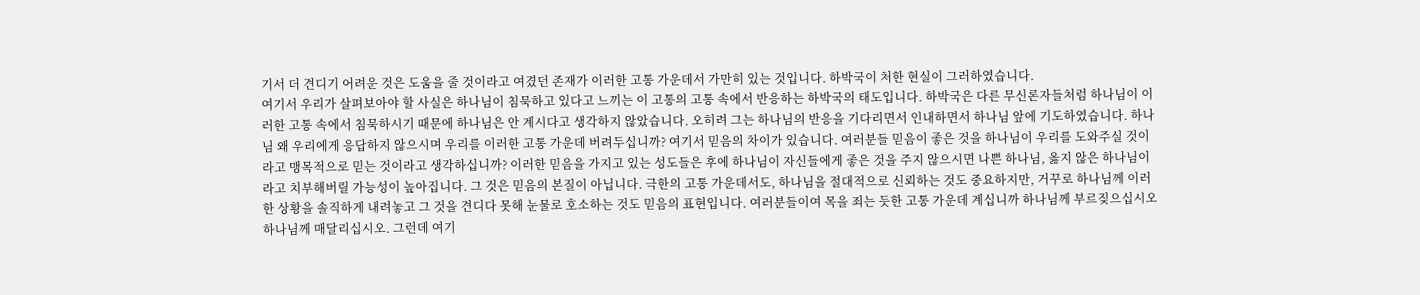기서 더 견디기 어려운 것은 도움을 줄 것이라고 여겼던 존재가 이러한 고통 가운데서 가만히 있는 것입니다. 하박국이 처한 현실이 그러하였습니다.
여기서 우리가 살펴보아야 할 사실은 하나님이 침묵하고 있다고 느끼는 이 고통의 고통 속에서 반응하는 하박국의 태도입니다. 하박국은 다른 무신론자들처럼 하나님이 이러한 고통 속에서 침묵하시기 때문에 하나님은 안 계시다고 생각하지 않았습니다. 오히려 그는 하나님의 반응을 기다리면서 인내하면서 하나님 앞에 기도하였습니다. 하나님 왜 우리에게 응답하지 않으시며 우리를 이러한 고통 가운데 버려두십니까? 여기서 믿음의 차이가 있습니다. 여러분들 믿음이 좋은 것을 하나님이 우리를 도와주실 것이라고 맹목적으로 믿는 것이라고 생각하십니까? 이러한 믿음을 가지고 있는 성도들은 후에 하나님이 자신들에게 좋은 것을 주지 않으시면 나쁜 하나님, 옳지 않은 하나님이라고 치부해버릴 가능성이 높아집니다. 그 것은 믿음의 본질이 아닙니다. 극한의 고통 가운데서도, 하나님을 절대적으로 신뢰하는 것도 중요하지만, 거꾸로 하나님께 이러한 상황을 솔직하게 내려놓고 그 것을 견디다 못해 눈물로 호소하는 것도 믿음의 표현입니다. 여러분들이여 목을 죄는 듯한 고통 가운데 계십니까 하나님께 부르짖으십시오 하나님께 매달리십시오. 그런데 여기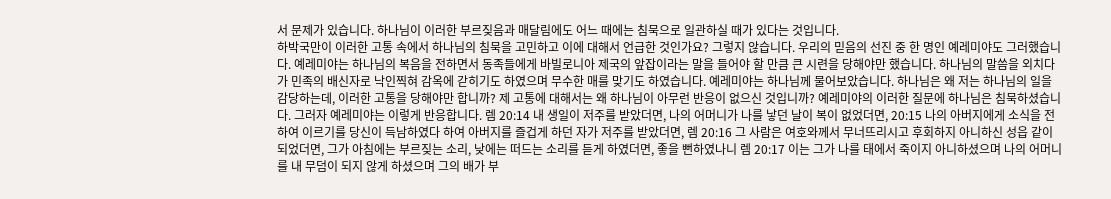서 문제가 있습니다. 하나님이 이러한 부르짖음과 매달림에도 어느 때에는 침묵으로 일관하실 때가 있다는 것입니다.
하박국만이 이러한 고통 속에서 하나님의 침묵을 고민하고 이에 대해서 언급한 것인가요? 그렇지 않습니다. 우리의 믿음의 선진 중 한 명인 예레미야도 그러했습니다. 예레미야는 하나님의 복음을 전하면서 동족들에게 바빌로니아 제국의 앞잡이라는 말을 들어야 할 만큼 큰 시련을 당해야만 했습니다. 하나님의 말씀을 외치다가 민족의 배신자로 낙인찍혀 감옥에 갇히기도 하였으며 무수한 매를 맞기도 하였습니다. 예레미야는 하나님께 물어보았습니다. 하나님은 왜 저는 하나님의 일을 감당하는데, 이러한 고통을 당해야만 합니까? 제 고통에 대해서는 왜 하나님이 아무런 반응이 없으신 것입니까? 예레미야의 이러한 질문에 하나님은 침묵하셨습니다. 그러자 예레미야는 이렇게 반응합니다. 렘 20:14 내 생일이 저주를 받았더면, 나의 어머니가 나를 낳던 날이 복이 없었더면, 20:15 나의 아버지에게 소식을 전하여 이르기를 당신이 득남하였다 하여 아버지를 즐겁게 하던 자가 저주를 받았더면, 렘 20:16 그 사람은 여호와께서 무너뜨리시고 후회하지 아니하신 성읍 같이 되었더면, 그가 아침에는 부르짖는 소리, 낮에는 떠드는 소리를 듣게 하였더면, 좋을 뻔하였나니 렘 20:17 이는 그가 나를 태에서 죽이지 아니하셨으며 나의 어머니를 내 무덤이 되지 않게 하셨으며 그의 배가 부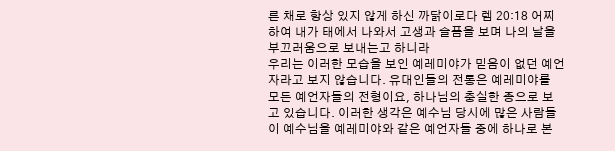른 채로 항상 있지 않게 하신 까닭이로다 렘 20:18 어찌하여 내가 태에서 나와서 고생과 슬픔을 보며 나의 날을 부끄러움으로 보내는고 하니라
우리는 이러한 모습을 보인 예레미야가 믿음이 없던 예언자라고 보지 않습니다. 유대인들의 전통은 예레미야를 모든 예언자들의 전형이요, 하나님의 충실한 종으로 보고 있습니다. 이러한 생각은 예수님 당시에 많은 사람들이 예수님을 예레미야와 같은 예언자들 중에 하나로 본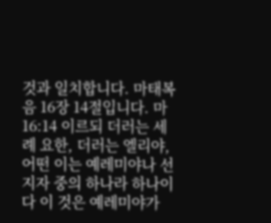것과 일치합니다. 마태복음 16장 14절입니다. 마 16:14 이르되 더러는 세례 요한, 더러는 엘리야, 어떤 이는 예레미야나 선지자 중의 하나라 하나이다 이 것은 예레미야가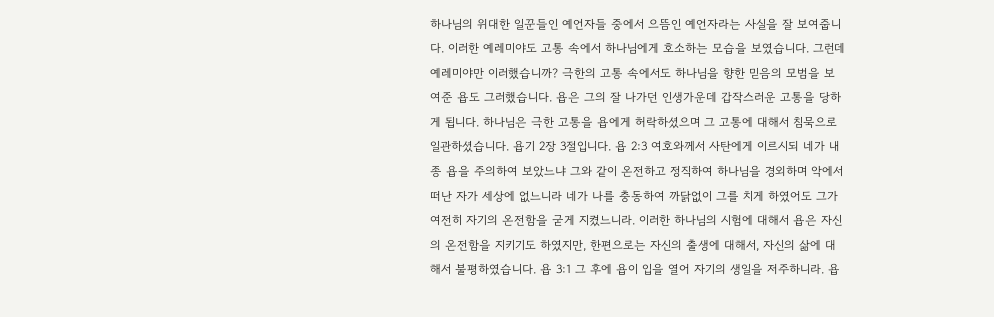하나님의 위대한 일꾼들인 예언자들 중에서 으뜸인 예언자라는 사실을 잘 보여줍니다. 이러한 예레미야도 고통 속에서 하나님에게 호소하는 모습을 보였습니다. 그런데 예레미야만 이러했습니까? 극한의 고통 속에서도 하나님을 향한 믿음의 모범을 보여준 욥도 그러했습니다. 욥은 그의 잘 나가던 인생가운데 갑작스러운 고통을 당하게 됩니다. 하나님은 극한 고통을 욥에게 허락하셨으며 그 고통에 대해서 침묵으로 일관하셨습니다. 욥기 2장 3절입니다. 욥 2:3 여호와께서 사탄에게 이르시되 네가 내 종 욥을 주의하여 보았느냐 그와 같이 온전하고 정직하여 하나님을 경외하며 악에서 떠난 자가 세상에 없느니라 네가 나를 충동하여 까닭없이 그를 치게 하였어도 그가 여전히 자기의 온전함을 굳게 지켰느니라. 이러한 하나님의 시험에 대해서 욥은 자신의 온전함을 지키기도 하였지만, 한편으로는 자신의 출생에 대해서, 자신의 삶에 대해서 불평하였습니다. 욥 3:1 그 후에 욥이 입을 열어 자기의 생일을 저주하니라. 욥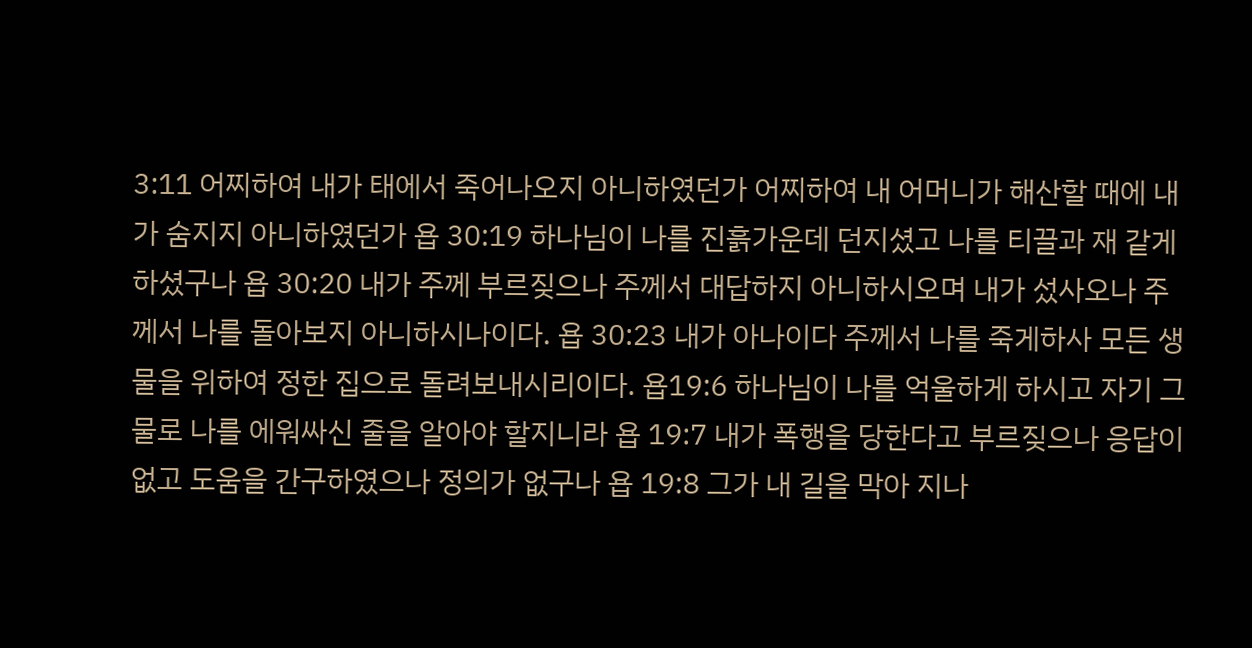3:11 어찌하여 내가 태에서 죽어나오지 아니하였던가 어찌하여 내 어머니가 해산할 때에 내가 숨지지 아니하였던가 욥 30:19 하나님이 나를 진흙가운데 던지셨고 나를 티끌과 재 같게 하셨구나 욥 30:20 내가 주께 부르짖으나 주께서 대답하지 아니하시오며 내가 섰사오나 주께서 나를 돌아보지 아니하시나이다. 욥 30:23 내가 아나이다 주께서 나를 죽게하사 모든 생물을 위하여 정한 집으로 돌려보내시리이다. 욥19:6 하나님이 나를 억울하게 하시고 자기 그물로 나를 에워싸신 줄을 알아야 할지니라 욥 19:7 내가 폭행을 당한다고 부르짖으나 응답이 없고 도움을 간구하였으나 정의가 없구나 욥 19:8 그가 내 길을 막아 지나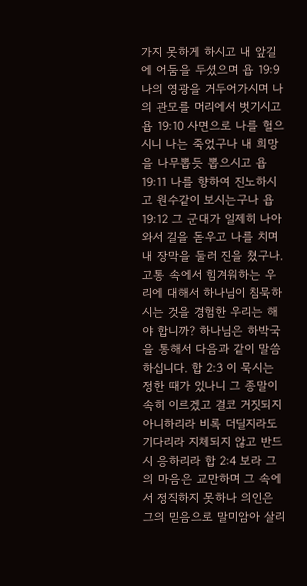가지 못하게 하시고 내 앞길에 어둠을 두셨으며 욥 19:9 나의 영광을 거두어가시며 나의 관모를 머리에서 벗기시고 욥 19:10 사면으로 나를 헐으시니 나는 죽었구나 내 희망을 나무뽑듯 뽑으시고 욥 19:11 나를 향하여 진노하시고 원수같이 보시는구나 욥 19:12 그 군대가 일제히 나아와서 길을 돋우고 나를 치며 내 장막을 둘러 진을 쳤구나.
고통 속에서 힘겨워하는 우리에 대해서 하나님이 침묵하시는 것을 경험한 우리는 해야 합니까? 하나님은 하박국을 통해서 다음과 같이 말씀하십니다. 합 2:3 이 묵시는 정한 때가 있나니 그 종말이 속히 이르겠고 결코 거짓되지 아니하리라 비록 더딜지라도 기다리라 지체되지 않고 반드시 응하리라 합 2:4 보라 그의 마음은 교만하며 그 속에서 정직하지 못하나 의인은 그의 믿음으로 말미암아 살리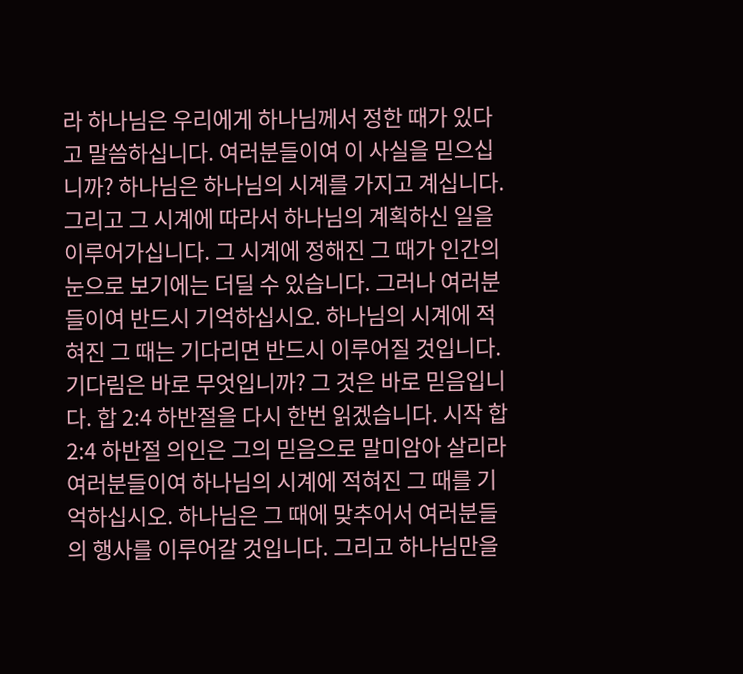라 하나님은 우리에게 하나님께서 정한 때가 있다고 말씀하십니다. 여러분들이여 이 사실을 믿으십니까? 하나님은 하나님의 시계를 가지고 계십니다. 그리고 그 시계에 따라서 하나님의 계획하신 일을 이루어가십니다. 그 시계에 정해진 그 때가 인간의 눈으로 보기에는 더딜 수 있습니다. 그러나 여러분들이여 반드시 기억하십시오. 하나님의 시계에 적혀진 그 때는 기다리면 반드시 이루어질 것입니다. 기다림은 바로 무엇입니까? 그 것은 바로 믿음입니다. 합 2:4 하반절을 다시 한번 읽겠습니다. 시작 합 2:4 하반절 의인은 그의 믿음으로 말미암아 살리라 여러분들이여 하나님의 시계에 적혀진 그 때를 기억하십시오. 하나님은 그 때에 맞추어서 여러분들의 행사를 이루어갈 것입니다. 그리고 하나님만을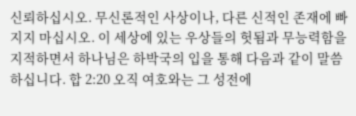신뢰하십시오. 무신론적인 사상이나, 다른 신적인 존재에 빠지지 마십시오. 이 세상에 있는 우상들의 헛됨과 무능력함을 지적하면서 하나님은 하박국의 입을 통해 다음과 같이 말씀하십니다. 합 2:20 오직 여호와는 그 성전에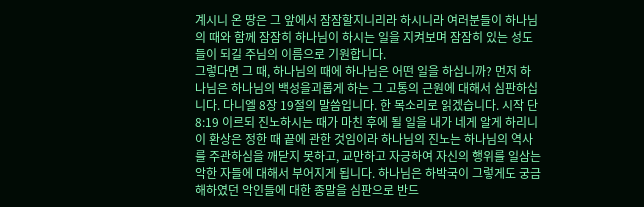계시니 온 땅은 그 앞에서 잠잠할지니리라 하시니라 여러분들이 하나님의 때와 함께 잠잠히 하나님이 하시는 일을 지켜보며 잠잠히 있는 성도들이 되길 주님의 이름으로 기원합니다.
그렇다면 그 때, 하나님의 때에 하나님은 어떤 일을 하십니까? 먼저 하나님은 하나님의 백성을괴롭게 하는 그 고통의 근원에 대해서 심판하십니다. 다니엘 8장 19절의 말씀입니다. 한 목소리로 읽겠습니다. 시작 단 8:19 이르되 진노하시는 때가 마친 후에 될 일을 내가 네게 알게 하리니 이 환상은 정한 때 끝에 관한 것임이라 하나님의 진노는 하나님의 역사를 주관하심을 깨닫지 못하고, 교만하고 자긍하여 자신의 행위를 일삼는 악한 자들에 대해서 부어지게 됩니다. 하나님은 하박국이 그렇게도 궁금해하였던 악인들에 대한 종말을 심판으로 반드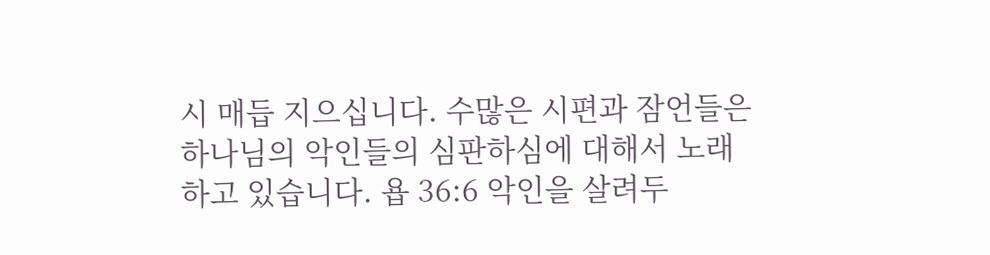시 매듭 지으십니다. 수많은 시편과 잠언들은 하나님의 악인들의 심판하심에 대해서 노래하고 있습니다. 욥 36:6 악인을 살려두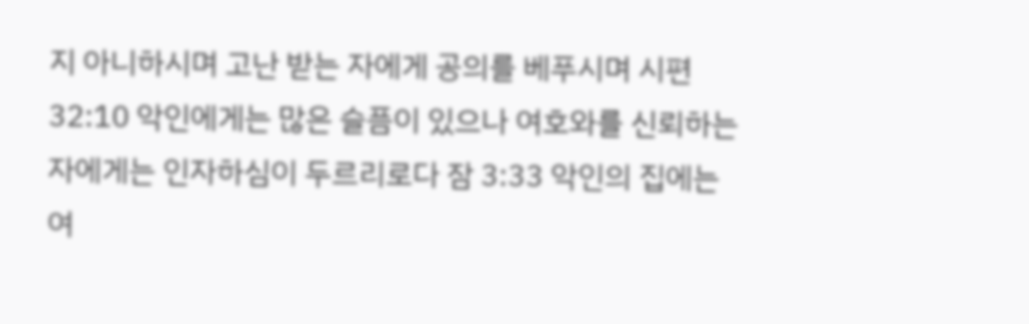지 아니하시며 고난 받는 자에게 공의를 베푸시며 시편 32:10 악인에게는 많은 슬픔이 있으나 여호와를 신뢰하는 자에게는 인자하심이 두르리로다 잠 3:33 악인의 집에는 여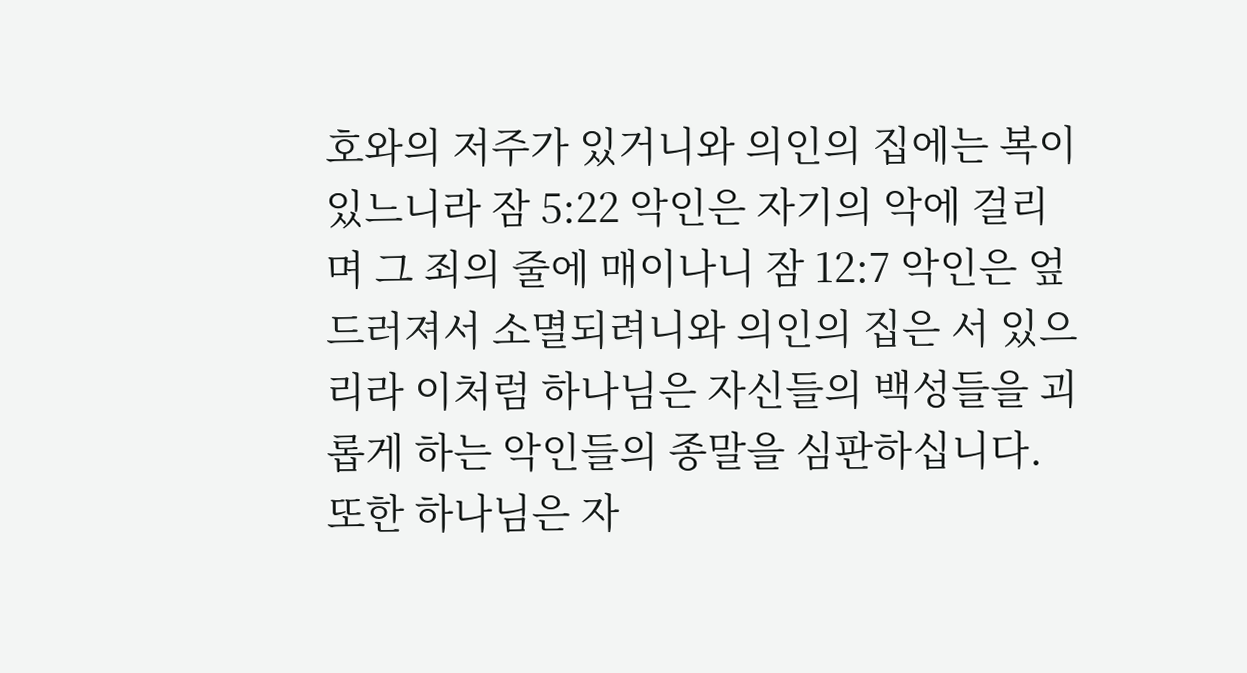호와의 저주가 있거니와 의인의 집에는 복이 있느니라 잠 5:22 악인은 자기의 악에 걸리며 그 죄의 줄에 매이나니 잠 12:7 악인은 엎드러져서 소멸되려니와 의인의 집은 서 있으리라 이처럼 하나님은 자신들의 백성들을 괴롭게 하는 악인들의 종말을 심판하십니다.
또한 하나님은 자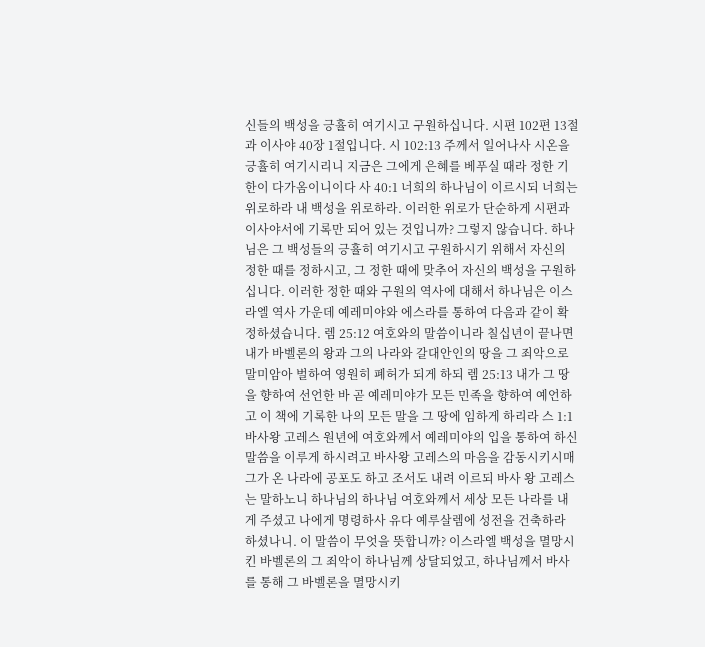신들의 백성을 긍휼히 여기시고 구원하십니다. 시편 102편 13절과 이사야 40장 1절입니다. 시 102:13 주께서 일어나사 시온을 긍휼히 여기시리니 지금은 그에게 은혜를 베푸실 때라 정한 기한이 다가옴이니이다 사 40:1 너희의 하나님이 이르시되 너희는 위로하라 내 백성을 위로하라. 이러한 위로가 단순하게 시편과 이사야서에 기록만 되어 있는 것입니까? 그렇지 않습니다. 하나님은 그 백성들의 긍휼히 여기시고 구원하시기 위해서 자신의 정한 때를 정하시고, 그 정한 때에 맞추어 자신의 백성을 구원하십니다. 이러한 정한 때와 구원의 역사에 대해서 하나님은 이스라엘 역사 가운데 예레미야와 에스라를 통하여 다음과 같이 확정하셨습니다. 렘 25:12 여호와의 말씀이니라 칠십년이 끝나면 내가 바벨론의 왕과 그의 나라와 갈대안인의 땅을 그 죄악으로 말미암아 벌하여 영원히 폐허가 되게 하되 렘 25:13 내가 그 땅을 향하여 선언한 바 곧 예레미야가 모든 민족을 향하여 예언하고 이 책에 기록한 나의 모든 말을 그 땅에 임하게 하리라 스 1:1 바사왕 고레스 원년에 여호와께서 예레미야의 입을 통하여 하신 말씀을 이루게 하시려고 바사왕 고레스의 마음을 감동시키시매 그가 온 나라에 공포도 하고 조서도 내려 이르되 바사 왕 고레스는 말하노니 하나님의 하나님 여호와께서 세상 모든 나라를 내게 주셨고 나에게 명령하사 유다 예루살렘에 성전을 건축하라 하셨나니. 이 말씀이 무엇을 뜻합니까? 이스라엘 백성을 멸망시킨 바벨론의 그 죄악이 하나님께 상달되었고, 하나님께서 바사를 통해 그 바벨론을 멸망시키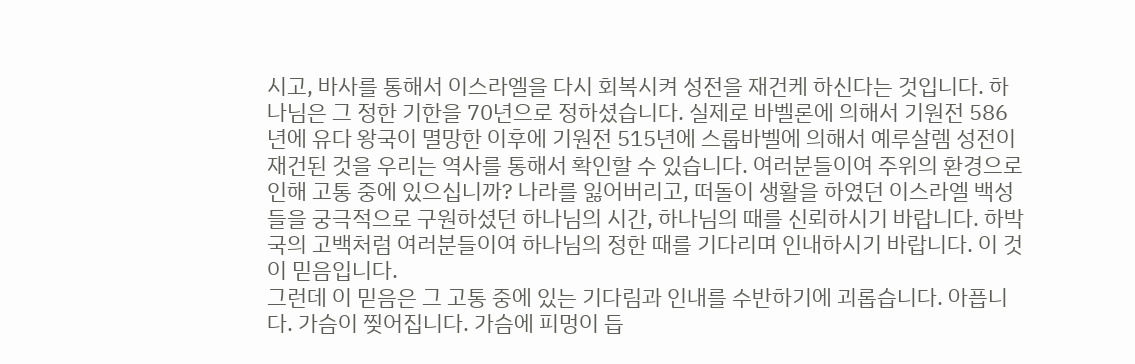시고, 바사를 통해서 이스라엘을 다시 회복시켜 성전을 재건케 하신다는 것입니다. 하나님은 그 정한 기한을 70년으로 정하셨습니다. 실제로 바벨론에 의해서 기원전 586년에 유다 왕국이 멸망한 이후에 기원전 515년에 스룹바벨에 의해서 예루살렘 성전이 재건된 것을 우리는 역사를 통해서 확인할 수 있습니다. 여러분들이여 주위의 환경으로 인해 고통 중에 있으십니까? 나라를 잃어버리고, 떠돌이 생활을 하였던 이스라엘 백성들을 궁극적으로 구원하셨던 하나님의 시간, 하나님의 때를 신뢰하시기 바랍니다. 하박국의 고백처럼 여러분들이여 하나님의 정한 때를 기다리며 인내하시기 바랍니다. 이 것이 믿음입니다.
그런데 이 믿음은 그 고통 중에 있는 기다림과 인내를 수반하기에 괴롭습니다. 아픕니다. 가슴이 찢어집니다. 가슴에 피멍이 듭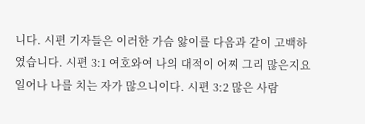니다. 시편 기자들은 이러한 가슴 앓이를 다음과 같이 고백하였습니다. 시편 3:1 여호와여 나의 대적이 어찌 그리 많은지요 일어나 나를 치는 자가 많으니이다. 시편 3:2 많은 사람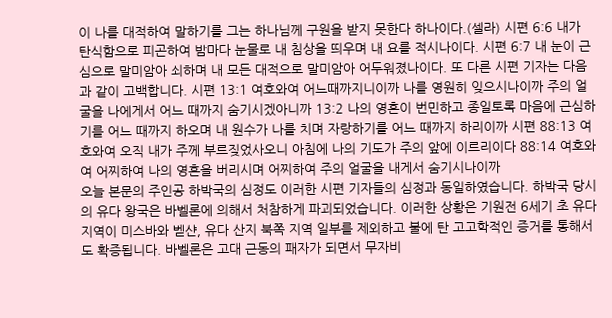이 나를 대적하여 말하기를 그는 하나님께 구원을 받지 못한다 하나이다.(셀라) 시편 6:6 내가 탄식함으로 피곤하여 밤마다 눈물로 내 침상을 띄우며 내 요를 적시나이다. 시편 6:7 내 눈이 근심으로 말미암아 쇠하며 내 모든 대적으로 말미암아 어두워졌나이다. 또 다른 시편 기자는 다음과 같이 고백합니다. 시편 13:1 여호와여 어느때까지니이까 나를 영원히 잊으시나이까 주의 얼굴을 나에게서 어느 때까지 숨기시겠아니까 13:2 나의 영혼이 번민하고 종일토록 마음에 근심하기를 어느 때까지 하오며 내 원수가 나를 치며 자랑하기를 어느 때까지 하리이까 시편 88:13 여호와여 오직 내가 주께 부르짖었사오니 아침에 나의 기도가 주의 앞에 이르리이다 88:14 여호와여 어찌하여 나의 영혼을 버리시며 어찌하여 주의 얼굴을 내게서 숨기시나이까
오늘 본문의 주인공 하박국의 심정도 이러한 시편 기자들의 심정과 동일하였습니다. 하박국 당시의 유다 왕국은 바벨론에 의해서 처참하게 파괴되었습니다. 이러한 상황은 기원전 6세기 초 유다 지역이 미스바와 벧샨, 유다 산지 북쪽 지역 일부를 제외하고 불에 탄 고고학적인 증거를 통해서도 확증됩니다. 바벨론은 고대 근동의 패자가 되면서 무자비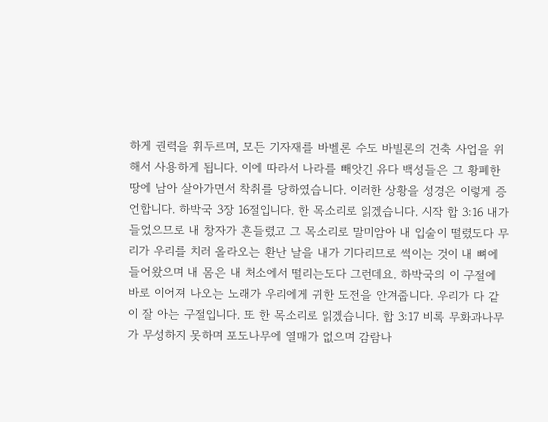하게 권력을 휘두르며, 모든 기자재를 바벨론 수도 바빌론의 건축 사업을 위해서 사용하게 됩니다. 이에 따라서 나라를 빼앗긴 유다 백성들은 그 황폐한 땅에 남아 살아가면서 착취를 당하였습니다. 이러한 상황을 성경은 이렇게 증언합니다. 하박국 3장 16절입니다. 한 목소리로 읽겠습니다. 시작 합 3:16 내가 들었으므로 내 창자가 흔들렸고 그 목소리로 말미암아 내 입술이 떨렸도다 무리가 우리를 치러 올라오는 환난 날을 내가 기다리므로 썩이는 것이 내 뼈에 들어왔으며 내 몸은 내 처소에서 떨리는도다 그런데요. 하박국의 이 구절에 바로 이어져 나오는 노래가 우리에게 귀한 도전을 안겨줍니다. 우리가 다 같이 잘 아는 구절입니다. 또 한 목소리로 읽겠습니다. 합 3:17 비록 무화과나무가 무성하지 못하며 포도나무에 열매가 없으며 감람나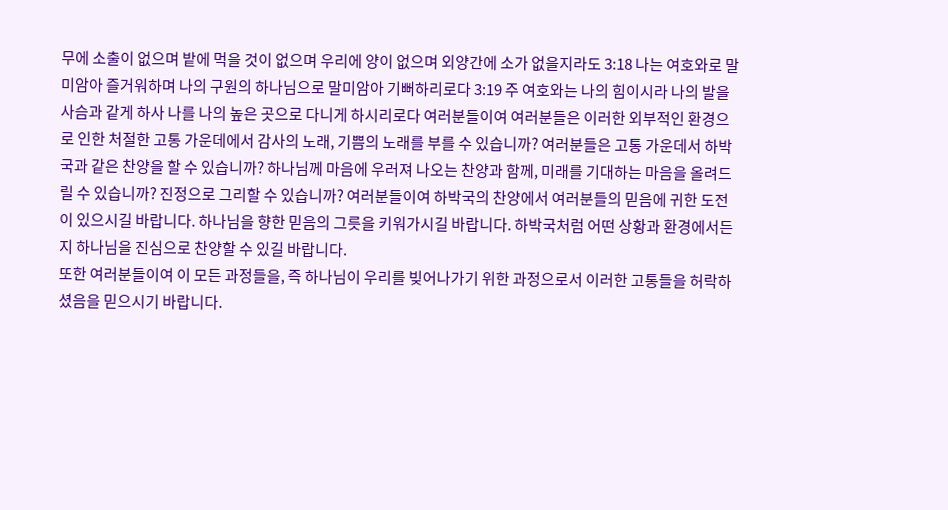무에 소출이 없으며 밭에 먹을 것이 없으며 우리에 양이 없으며 외양간에 소가 없을지라도 3:18 나는 여호와로 말미암아 즐거워하며 나의 구원의 하나님으로 말미암아 기뻐하리로다 3:19 주 여호와는 나의 힘이시라 나의 발을 사슴과 같게 하사 나를 나의 높은 곳으로 다니게 하시리로다 여러분들이여 여러분들은 이러한 외부적인 환경으로 인한 처절한 고통 가운데에서 감사의 노래, 기쁨의 노래를 부를 수 있습니까? 여러분들은 고통 가운데서 하박국과 같은 찬양을 할 수 있습니까? 하나님께 마음에 우러져 나오는 찬양과 함께, 미래를 기대하는 마음을 올려드릴 수 있습니까? 진정으로 그리할 수 있습니까? 여러분들이여 하박국의 찬양에서 여러분들의 믿음에 귀한 도전이 있으시길 바랍니다. 하나님을 향한 믿음의 그릇을 키워가시길 바랍니다. 하박국처럼 어떤 상황과 환경에서든지 하나님을 진심으로 찬양할 수 있길 바랍니다.
또한 여러분들이여 이 모든 과정들을, 즉 하나님이 우리를 빚어나가기 위한 과정으로서 이러한 고통들을 허락하셨음을 믿으시기 바랍니다.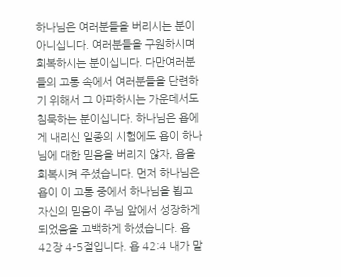하나님은 여러분들을 버리시는 분이 아니십니다. 여러분들을 구원하시며 회복하시는 분이십니다. 다만여러분들의 고통 속에서 여러분들을 단련하기 위해서 그 아파하시는 가운데서도 침묵하는 분이십니다. 하나님은 욥에게 내리신 일종의 시험에도 욥이 하나님에 대한 믿음을 버리지 않자, 욥을 회복시켜 주셨습니다. 먼저 하나님은 욥이 이 고통 중에서 하나님을 뵙고 자신의 믿음이 주님 앞에서 성장하게 되었음을 고백하게 하셨습니다. 욥 42장 4-5절입니다. 욥 42:4 내가 말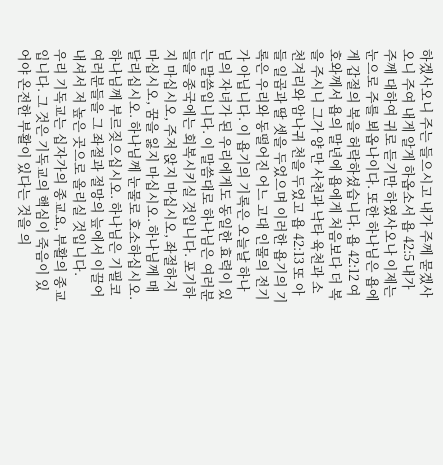하겠사오니 주는 들으시고 내가 주께 묻겠사오니 주여 내게 알게 하옵소서 욥 42:5 내가 주께 대하여 귀로 듣기만 하였사오나 이제는 눈으로 주를 뵈옵나이다. 또한 하나님은 욥에게 갑절의 복을 허락하셨습니다. 욥 42:12 여호와께서 욥의 말년에 욥에게 처음보다 더 복을 주시니 그가 양 만 사천과 낙타 육천과 소 천겨리와 암나귀 천을 두었고 욥 42:13 또 아들 일곱과 딸 셋을 두었으며 이러한 욥기의 기록은 우리와 동떨어진 어느 고대 인물의 전기가 아닙니다. 이 욥기의 기록은 오늘날 하나님의 자녀가 된 우리에게도 동일한 효력이 있는 말씀입니다. 이 말씀대로 하나님은 여러분들을 종국에는 회복시키실 것입니다. 포기하지 마십시오, 주저 앉지 마십시오, 좌절하지 마십시오, 꿈을 잃지 마십시오. 하나님께 매달리십시오. 하나님께 눈물로 호소하십시오. 하나님께 부르짖으십시오. 하나님은 기필코 여러분들을 그 좌절과 절망의 늪에서 이끌어내셔서 저 높은 곳으로 올리실 것입니다.
우리 기독교는 십자가의 종교요, 부활의 종교입니다. 그 것은 기독교의 핵심이 죽음이 있어야 온전한 부활이 있다는 것을 의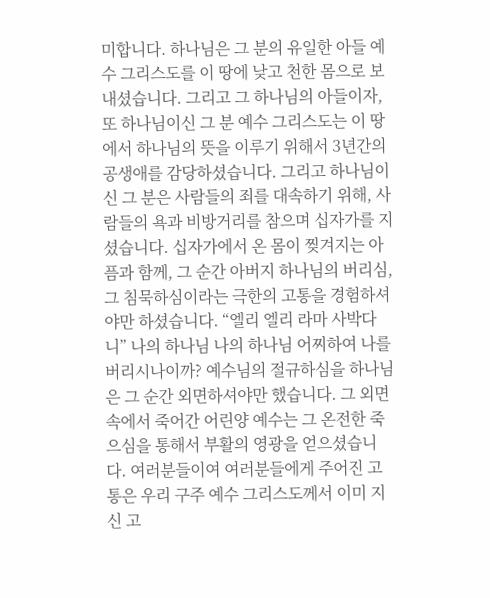미합니다. 하나님은 그 분의 유일한 아들 예수 그리스도를 이 땅에 낮고 천한 몸으로 보내셨습니다. 그리고 그 하나님의 아들이자,또 하나님이신 그 분 예수 그리스도는 이 땅에서 하나님의 뜻을 이루기 위해서 3년간의 공생애를 감당하셨습니다. 그리고 하나님이신 그 분은 사람들의 죄를 대속하기 위해, 사람들의 욕과 비방거리를 참으며 십자가를 지셨습니다. 십자가에서 온 몸이 찢겨지는 아픔과 함께, 그 순간 아버지 하나님의 버리심, 그 침묵하심이라는 극한의 고통을 경험하셔야만 하셨습니다. “엘리 엘리 라마 사박다니” 나의 하나님 나의 하나님 어찌하여 나를 버리시나이까? 예수님의 절규하심을 하나님은 그 순간 외면하셔야만 했습니다. 그 외면 속에서 죽어간 어린양 예수는 그 온전한 죽으심을 통해서 부활의 영광을 얻으셨습니다. 여러분들이여 여러분들에게 주어진 고통은 우리 구주 예수 그리스도께서 이미 지신 고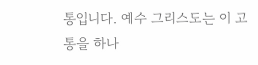통입니다. 예수 그리스도는 이 고통을 하나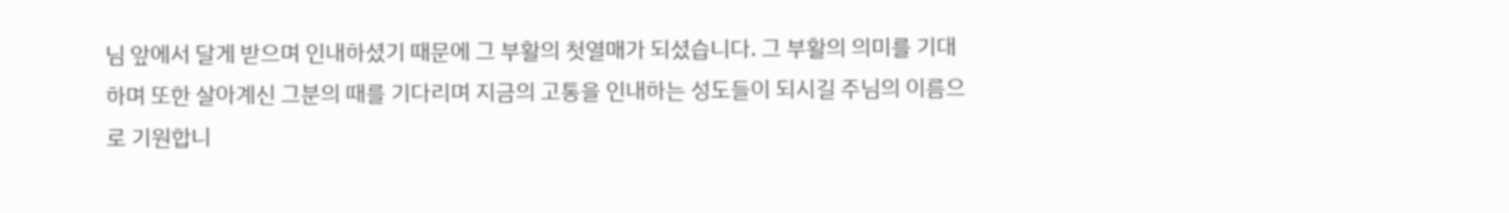님 앞에서 달게 받으며 인내하셨기 때문에 그 부활의 첫열매가 되셨습니다. 그 부활의 의미를 기대하며 또한 살아계신 그분의 때를 기다리며 지금의 고통을 인내하는 성도들이 되시길 주님의 이름으로 기원합니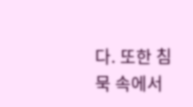다. 또한 침묵 속에서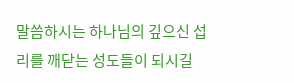말씀하시는 하나님의 깊으신 섭리를 깨닫는 성도들이 되시길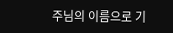주님의 이름으로 기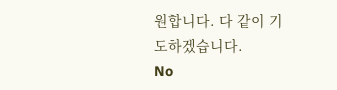원합니다. 다 같이 기도하겠습니다.
No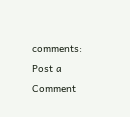comments:
Post a Comment